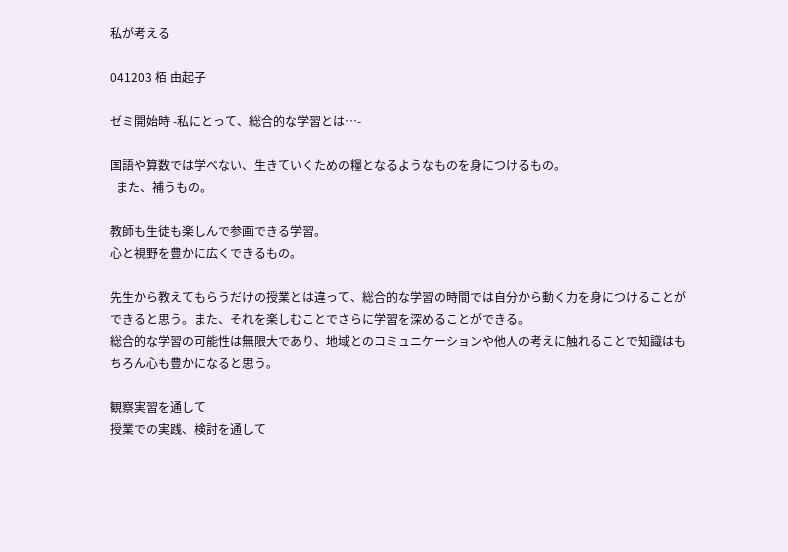私が考える

041203 栢 由起子

ゼミ開始時 -私にとって、総合的な学習とは…-

国語や算数では学べない、生きていくための糧となるようなものを身につけるもの。
  また、補うもの。

教師も生徒も楽しんで参画できる学習。
心と視野を豊かに広くできるもの。

先生から教えてもらうだけの授業とは違って、総合的な学習の時間では自分から動く力を身につけることができると思う。また、それを楽しむことでさらに学習を深めることができる。
総合的な学習の可能性は無限大であり、地域とのコミュニケーションや他人の考えに触れることで知識はもちろん心も豊かになると思う。

観察実習を通して
授業での実践、検討を通して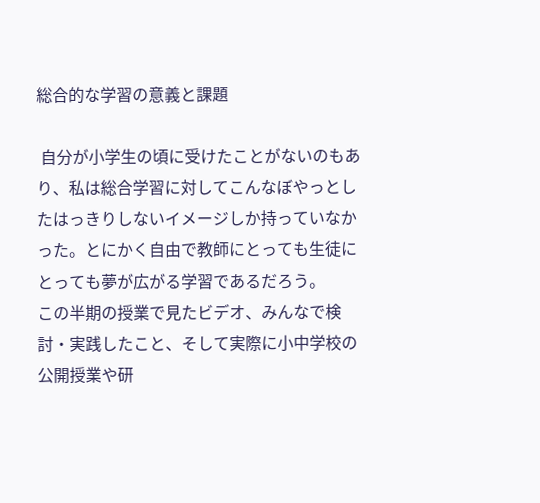総合的な学習の意義と課題

 自分が小学生の頃に受けたことがないのもあり、私は総合学習に対してこんなぼやっとしたはっきりしないイメージしか持っていなかった。とにかく自由で教師にとっても生徒にとっても夢が広がる学習であるだろう。
この半期の授業で見たビデオ、みんなで検討・実践したこと、そして実際に小中学校の公開授業や研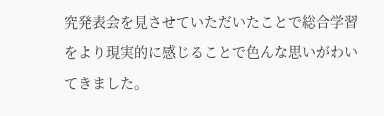究発表会を見させていただいたことで総合学習をより現実的に感じることで色んな思いがわいてきました。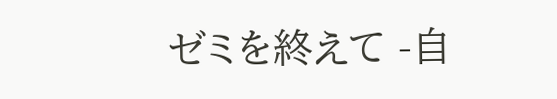ゼミを終えて -自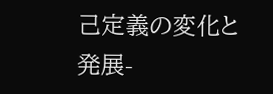己定義の変化と発展-